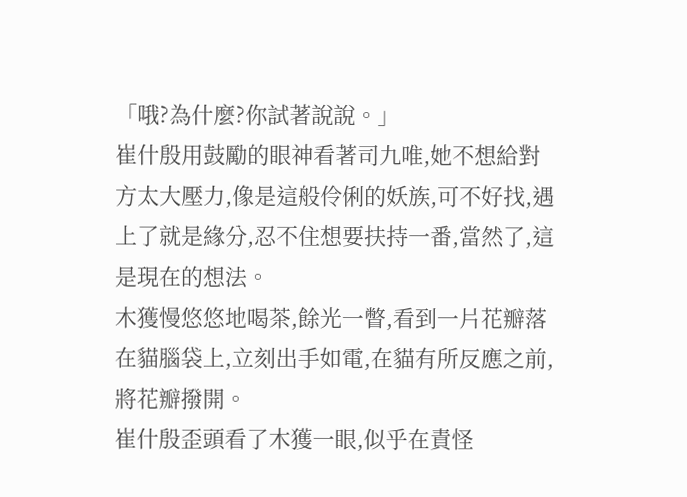「哦?為什麼?你試著說說。」
崔什殷用鼓勵的眼神看著司九唯,她不想給對方太大壓力,像是這般伶俐的妖族,可不好找,遇上了就是緣分,忍不住想要扶持一番,當然了,這是現在的想法。
木獲慢悠悠地喝茶,餘光一瞥,看到一片花瓣落在貓腦袋上,立刻出手如電,在貓有所反應之前,將花瓣撥開。
崔什殷歪頭看了木獲一眼,似乎在責怪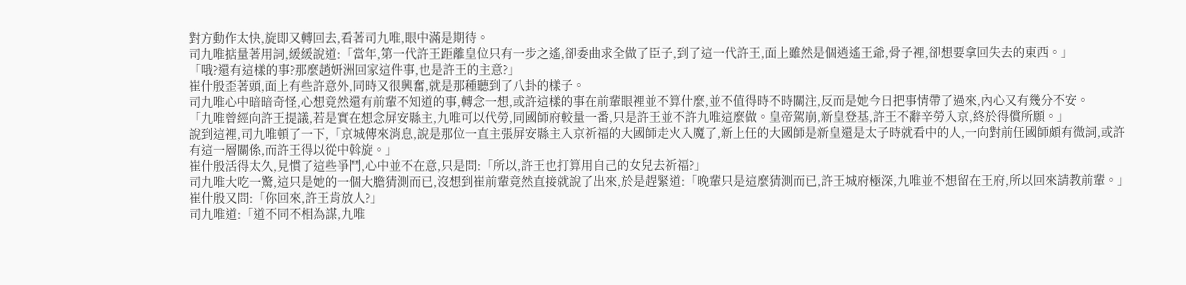對方動作太快,旋即又轉回去,看著司九唯,眼中滿是期待。
司九唯掂量著用詞,緩緩說道:「當年,第一代許王距離皇位只有一步之遙,卻委曲求全做了臣子,到了這一代許王,面上雖然是個逍遙王爺,骨子裡,卻想要拿回失去的東西。」
「哦?還有這樣的事?那麼趙妍洲回家這件事,也是許王的主意?」
崔什殷歪著頭,面上有些許意外,同時又很興奮,就是那種聽到了八卦的樣子。
司九唯心中暗暗奇怪,心想竟然還有前輩不知道的事,轉念一想,或許這樣的事在前輩眼裡並不算什麼,並不值得時不時關注,反而是她今日把事情帶了過來,內心又有幾分不安。
「九唯曾經向許王提議,若是實在想念屏安縣主,九唯可以代勞,同國師府較量一番,只是許王並不許九唯這麼做。皇帝駕崩,新皇登基,許王不辭辛勞入京,終於得償所願。」
說到這裡,司九唯頓了一下,「京城傳來消息,說是那位一直主張屏安縣主入京祈福的大國師走火入魔了,新上任的大國師是新皇還是太子時就看中的人,一向對前任國師頗有微詞,或許有這一層關係,而許王得以從中斡旋。」
崔什殷活得太久,見慣了這些爭鬥,心中並不在意,只是問:「所以,許王也打算用自己的女兒去祈福?」
司九唯大吃一驚,這只是她的一個大膽猜測而已,沒想到崔前輩竟然直接就說了出來,於是趕緊道:「晚輩只是這麼猜測而已,許王城府極深,九唯並不想留在王府,所以回來請教前輩。」
崔什殷又問:「你回來,許王肯放人?」
司九唯道:「道不同不相為謀,九唯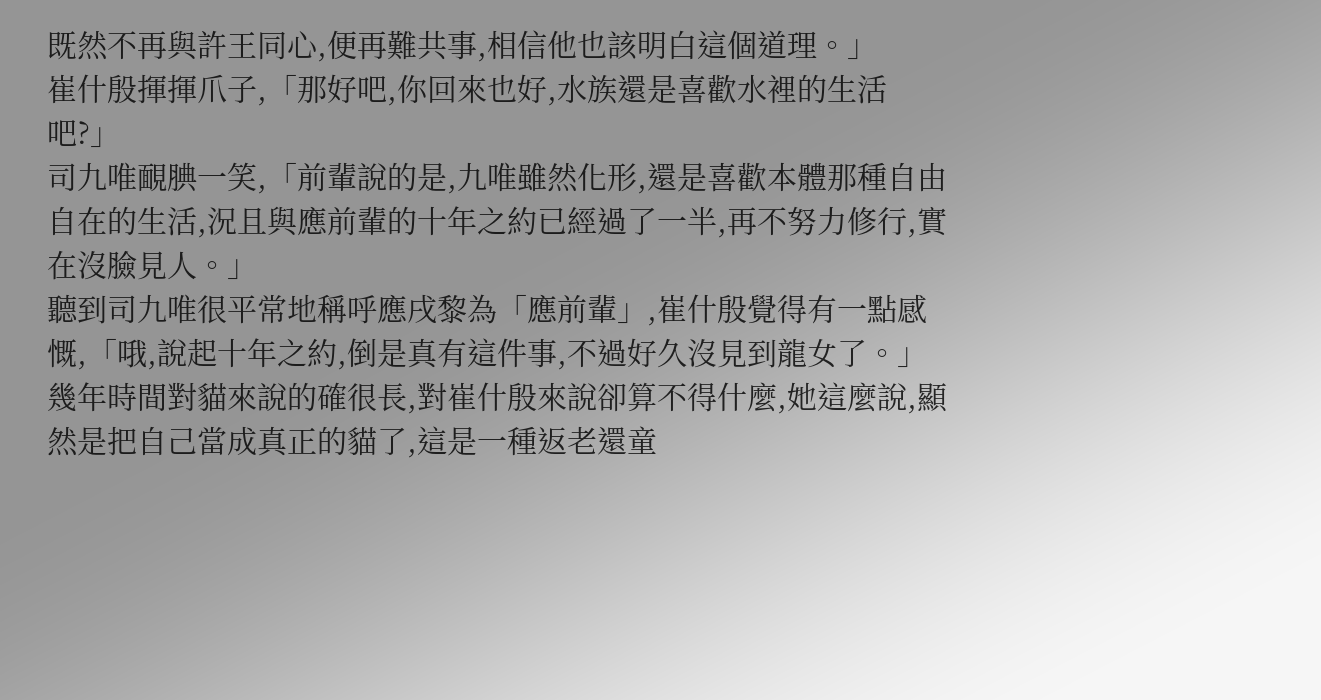既然不再與許王同心,便再難共事,相信他也該明白這個道理。」
崔什殷揮揮爪子,「那好吧,你回來也好,水族還是喜歡水裡的生活吧?」
司九唯靦腆一笑,「前輩說的是,九唯雖然化形,還是喜歡本體那種自由自在的生活,況且與應前輩的十年之約已經過了一半,再不努力修行,實在沒臉見人。」
聽到司九唯很平常地稱呼應戌黎為「應前輩」,崔什殷覺得有一點感慨,「哦,說起十年之約,倒是真有這件事,不過好久沒見到龍女了。」
幾年時間對貓來說的確很長,對崔什殷來說卻算不得什麼,她這麼說,顯然是把自己當成真正的貓了,這是一種返老還童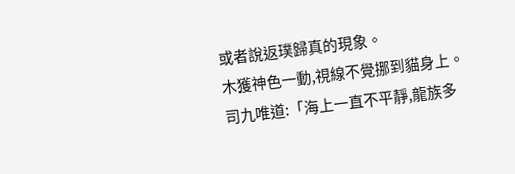或者說返璞歸真的現象。
木獲神色一動,視線不覺挪到貓身上。
司九唯道:「海上一直不平靜,龍族多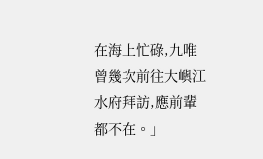在海上忙碌,九唯曾幾次前往大嶼江水府拜訪,應前輩都不在。」